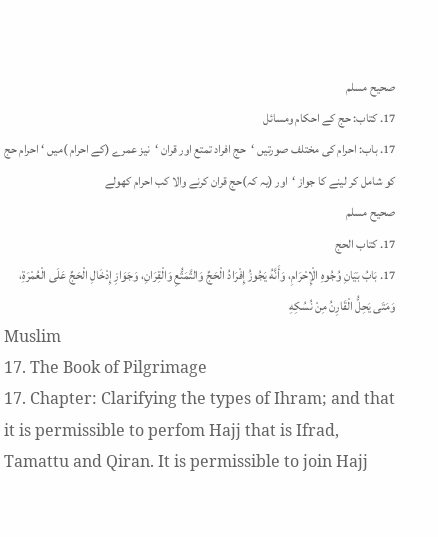صحیح مسلم
17. کتاب: حج کے احکام ومسائل
17. باب: احرام کی مختلف صورتیں ‘حج افراد تمتع اور قران ‘نیز عمرے (کے احرام )میں ‘احرام حج کو شامل کر لینے کا جواز ‘اور (یہ کہ)حج قران کرنے والا کب احرام کھولے
صحيح مسلم
17. كتاب الحج
17. بَابُ بَيَانِ وُجُوهِ الْإِحْرَامِ، وَأَنَّهُ يَجُوزُ إِفْرَادُ الْحَجِّ وَالتَّمَتُّعِ وَالْقِرَانِ، وَجَوَازِ إِدْخَالِ الْحَجِّ عَلَى الْعُمْرَةِ، وَمَتَى يَحِلُّ الْقَارِنُ مِنْ نُسُكِهِ
Muslim
17. The Book of Pilgrimage
17. Chapter: Clarifying the types of Ihram; and that it is permissible to perfom Hajj that is Ifrad, Tamattu and Qiran. It is permissible to join Hajj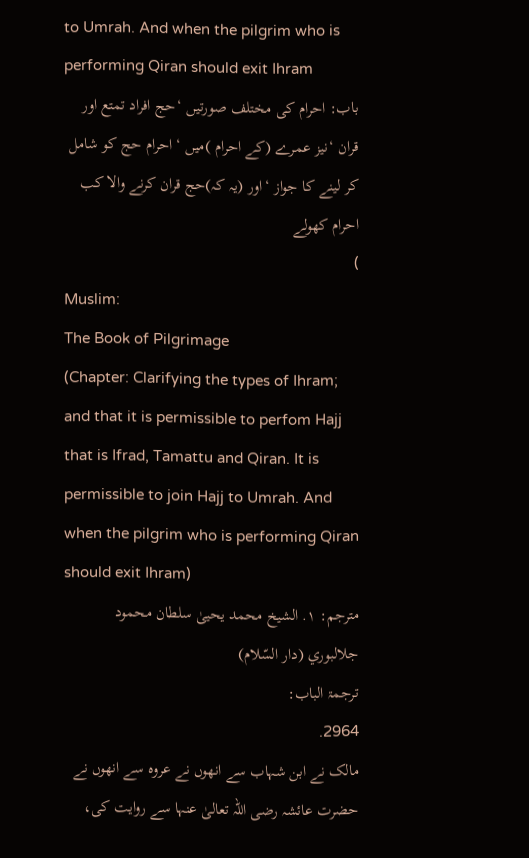to Umrah. And when the pilgrim who is performing Qiran should exit Ihram
باب: احرام کی مختلف صورتیں ‘حج افراد تمتع اور قران ‘نیز عمرے (کے احرام )میں ‘احرام حج کو شامل کر لینے کا جواز ‘اور (یہ کہ)حج قران کرنے والا کب احرام کھولے
)
Muslim:
The Book of Pilgrimage
(Chapter: Clarifying the types of Ihram; and that it is permissible to perfom Hajj that is Ifrad, Tamattu and Qiran. It is permissible to join Hajj to Umrah. And when the pilgrim who is performing Qiran should exit Ihram)
مترجم: ١. الشيخ محمد يحيىٰ سلطان محمود جلالبوري (دار السّلام)
ترجمۃ الباب:
2964.
مالک نے ابن شہاب سے انھوں نے عروہ سے انھوں نے حضرت عائشہ رضی اللہ تعالیٰ عنہا سے روایت کی،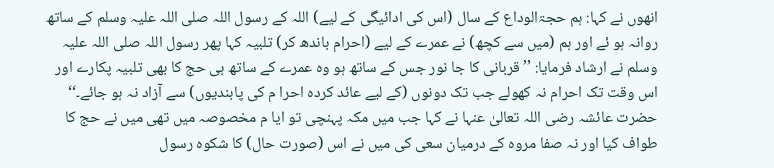انھوں نے کہا: ہم حجۃالوداع کے سال (اس کی ادائیگی کے لیے) اللہ کے رسول اللہ صلی اللہ علیہ وسلم کے ساتھ روانہ ہو ئے اور ہم (میں سے کچھ) نے عمرے کے لیے (احرام باندھ کر) تلبیہ کہا پھر رسول اللہ صلی اللہ علیہ وسلم نے ارشاد فرمایا: ’’قربانی کا جا نور جس کے ساتھ ہو وہ عمرے کے ساتھ ہی حج کا بھی تلبیہ پکارے اور اس وقت تک احرام نہ کھولے جب تک دونوں (کے لیے عائد کردہ احرا م کی پابندیوں) سے آزاد نہ ہو جائے۔‘‘ حضرت عائشہ رضی اللہ تعالیٰ عنہا نے کہا جب میں مکہ پہنچی تو ایا م مخصوصہ میں تھی میں نے حج کا طواف کیا اور نہ صفا مروہ کے درمیان سعی کی میں نے اس (صورت حال) کا شکوہ رسول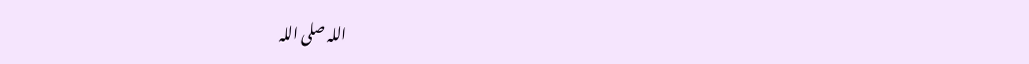اللہ صلی اللہ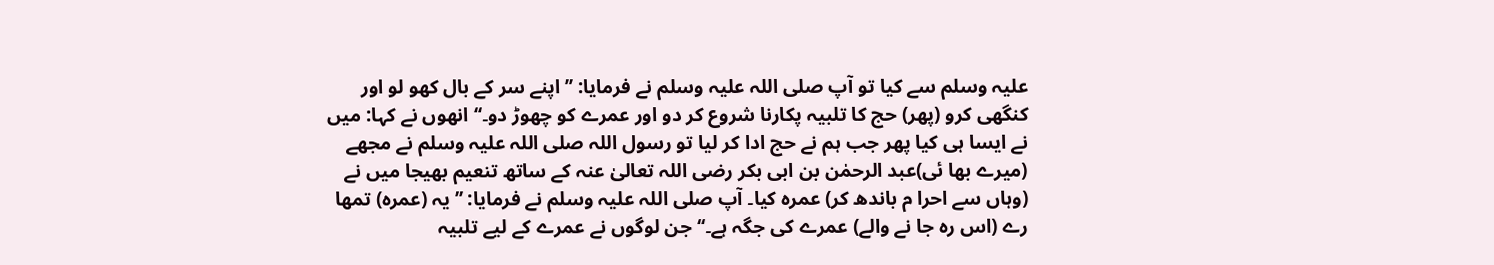علیہ وسلم سے کیا تو آپ صلی اللہ علیہ وسلم نے فرمایا: ’’اپنے سر کے بال کھو لو اور کنگھی کرو (پھر) حج کا تلبیہ پکارنا شروع کر دو اور عمرے کو چھوڑ دو۔‘‘ انھوں نے کہا: میں نے ایسا ہی کیا پھر جب ہم نے حج ادا کر لیا تو رسول اللہ صلی اللہ علیہ وسلم نے مجھے (میرے بھا ئی)عبد الرحمٰن بن ابی بکر رضی اللہ تعالیٰ عنہ کے ساتھ تنعیم بھیجا میں نے (وہاں سے احرا م باندھ کر) عمرہ کیا۔ آپ صلی اللہ علیہ وسلم نے فرمایا: ’’ یہ (عمرہ) تمھا رے (اس رہ جا نے والے) عمرے کی جگہ ہے۔‘‘ جن لوگوں نے عمرے کے لیے تلبیہ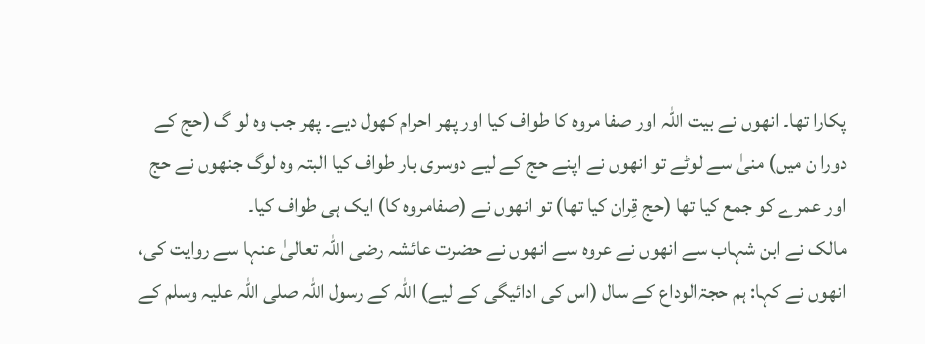پکارا تھا۔ انھوں نے بیت اللہ اور صفا مروہ کا طواف کیا اور پھر احرام کھول دیے۔ پھر جب وہ لو گ (حج کے دورا ن میں) منیٰ سے لوٹے تو انھوں نے اپنے حج کے لیے دوسری بار طواف کیا البتہ وہ لوگ جنھوں نے حج اور عمرے کو جمع کیا تھا (حج قِران کیا تھا) تو انھوں نے (صفامروہ کا) ایک ہی طواف کیا۔
مالک نے ابن شہاب سے انھوں نے عروہ سے انھوں نے حضرت عائشہ رضی اللہ تعالیٰ عنہا سے روایت کی، انھوں نے کہا: ہم حجۃالوداع کے سال (اس کی ادائیگی کے لیے) اللہ کے رسول اللہ صلی اللہ علیہ وسلم کے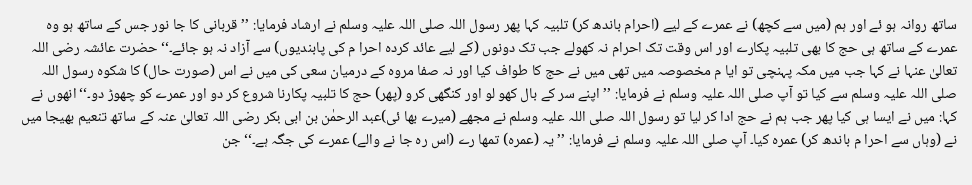ساتھ روانہ ہو ئے اور ہم (میں سے کچھ) نے عمرے کے لیے (احرام باندھ کر) تلبیہ کہا پھر رسول اللہ صلی اللہ علیہ وسلم نے ارشاد فرمایا: ’’قربانی کا جا نور جس کے ساتھ ہو وہ عمرے کے ساتھ ہی حج کا بھی تلبیہ پکارے اور اس وقت تک احرام نہ کھولے جب تک دونوں (کے لیے عائد کردہ احرا م کی پابندیوں) سے آزاد نہ ہو جائے۔‘‘ حضرت عائشہ رضی اللہ تعالیٰ عنہا نے کہا جب میں مکہ پہنچی تو ایا م مخصوصہ میں تھی میں نے حج کا طواف کیا اور نہ صفا مروہ کے درمیان سعی کی میں نے اس (صورت حال) کا شکوہ رسول اللہ صلی اللہ علیہ وسلم سے کیا تو آپ صلی اللہ علیہ وسلم نے فرمایا: ’’اپنے سر کے بال کھو لو اور کنگھی کرو (پھر) حج کا تلبیہ پکارنا شروع کر دو اور عمرے کو چھوڑ دو۔‘‘ انھوں نے کہا: میں نے ایسا ہی کیا پھر جب ہم نے حج ادا کر لیا تو رسول اللہ صلی اللہ علیہ وسلم نے مجھے (میرے بھا ئی)عبد الرحمٰن بن ابی بکر رضی اللہ تعالیٰ عنہ کے ساتھ تنعیم بھیجا میں نے (وہاں سے احرا م باندھ کر) عمرہ کیا۔ آپ صلی اللہ علیہ وسلم نے فرمایا: ’’ یہ (عمرہ) تمھا رے (اس رہ جا نے والے) عمرے کی جگہ ہے۔‘‘ جن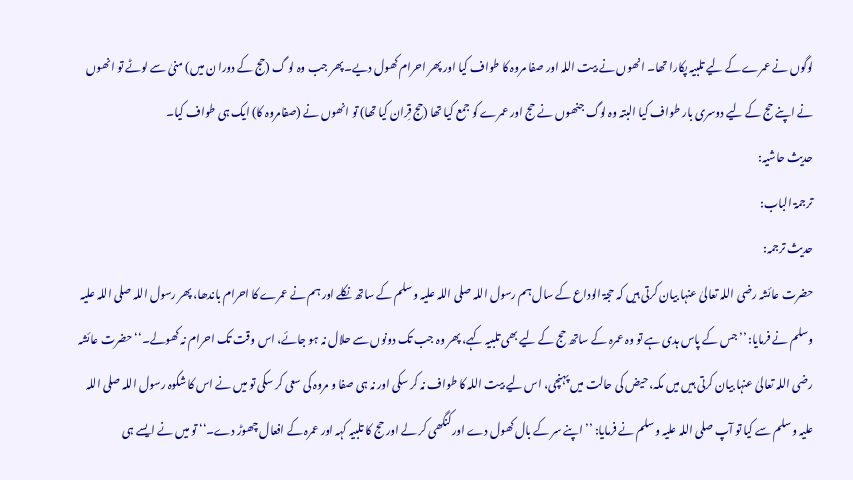لوگوں نے عمرے کے لیے تلبیہ پکارا تھا۔ انھوں نے بیت اللہ اور صفا مروہ کا طواف کیا اور پھر احرام کھول دیے۔ پھر جب وہ لو گ (حج کے دورا ن میں) منیٰ سے لوٹے تو انھوں نے اپنے حج کے لیے دوسری بار طواف کیا البتہ وہ لوگ جنھوں نے حج اور عمرے کو جمع کیا تھا (حج قِران کیا تھا) تو انھوں نے (صفامروہ کا) ایک ہی طواف کیا۔
حدیث حاشیہ:
ترجمۃ الباب:
حدیث ترجمہ:
حضرت عائشہ رضی اللہ تعالیٰ عنہا بیان کرتی ہیں کہ حجۃ الوداع کے سال ہم رسول اللہ صلی اللہ علیہ وسلم کے ساتھ نکلے اور ہم نے عمرے کا احرام باندھا، پھر رسول اللہ صلی اللہ علیہ وسلم نے فرمایا: ’’جس کے پاس ہدی ہے تو وہ عمرہ کے ساتھ حج کے لیے بھی تلبیہ کہے، پھر وہ جب تک دونوں سے حلال نہ ہو جائے، اس وقت تک احرام نہ کھولے۔‘‘ حضرت عائشہ رضی اللہ تعالیٰ عنہا بیان کرتی ہیں میں مکہ، حیض کی حالت میں پہنچی، اس لیے بیت اللہ کا طواف نہ کر سکی اور نہ ہی صفا و مروہ کی سعی کر سکی تو میں نے اس کا شکوہ رسول اللہ صلی اللہ علیہ وسلم سے کیا تو آپ صلی اللہ علیہ وسلم نے فرمایا: ’’اپنے سر کے بال کھول دے اور کنگھی کر لے اور حج کا تلبیہ کہہ اور عمرہ کے افعال چھوڑ دے۔‘‘ تو میں نے ایسے ہی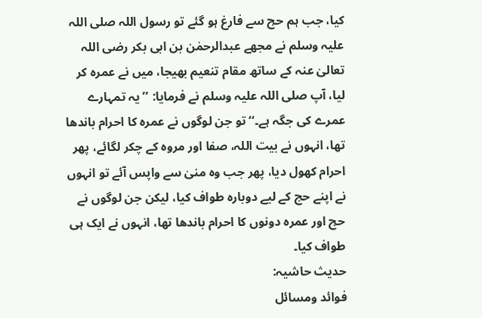کیا، جب ہم حج سے فارغ ہو گئے تو رسول اللہ صلی اللہ علیہ وسلم نے مجھے عبدالرحمٰن بن ابی بکر رضی اللہ تعالیٰ عنہ کے ساتھ مقام تنعیم بھیجا، میں نے عمرہ کر لیا، آپ صلی اللہ علیہ وسلم نے فرمایا: ’’یہ تمہارے عمرے کی جگہ ہے۔‘‘ تو جن لوگوں نے عمرہ کا احرام باندھا تھا، انہوں نے بیت اللہ، صفا اور مروہ کے چکر لگائے، پھر احرام کھول دیا، پھر جب وہ منیٰ سے واپس آئے تو انہوں نے اپنے حج کے لیے دوبارہ طواف کیا، لیکن جن لوگوں نے حج اور عمرہ دونوں کا احرام باندھا تھا، انہوں نے ایک ہی طواف کیا۔
حدیث حاشیہ:
فوائد ومسائل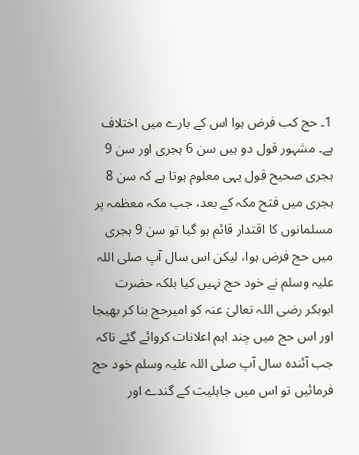1۔ حج کب فرض ہوا اس کے بارے میں اختلاف ہے۔ مشہور قول دو ہیں سن 6 ہجری اور سن 9 ہجری صحیح قول یہی معلوم ہوتا ہے کہ سن 8 ہجری میں فتح مکہ کے بعد، جب مکہ معظمہ پر مسلمانوں کا اقتدار قائم ہو گیا تو سن 9 ہجری میں حج فرض ہوا، لیکن اس سال آپ صلی اللہ علیہ وسلم نے خود حج نہیں کیا بلکہ حضرت ابوبکر رضی اللہ تعالیٰ عنہ کو امیرحج بنا کر بھیجا اور اس حج میں چند اہم اعلانات کروائے گئے تاکہ جب آئندہ سال آپ صلی اللہ علیہ وسلم خود حج فرمائیں تو اس میں جاہلیت کے گندے اور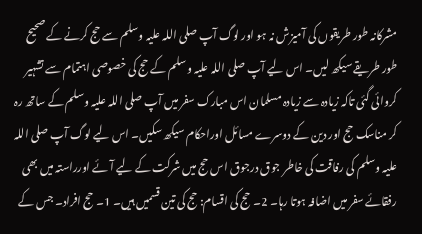مشرکانہ طور طریقوں کی آمیزش نہ ہو اور لوگ آپ صلی اللہ علیہ وسلم سے حج کرنے کے صحیح طور طریقے سیکھ لیں۔ اس لیے آپ صلی اللہ علیہ وسلم کے حج کی خصوصی اہتمام سے تشہیر کروائی گئی تاکہ زیادہ سے زیادہ مسلمان اس مبارک سفر میں آپ صلی اللہ علیہ وسلم کے ساتھ رہ کر مناسک حج اور دین کے دوسرے مسائل اوراحکام سیکھ سکیں۔ اس لیے لوگ آپ صلی اللہ علیہ وسلم کی رفاقت کی خاطر جوق درجوق اس حج میں شرکت کے لیے آئے اورراستہ میں بھی رفقائے سفر میں اضافہ ہوتا رہا۔ 2۔ حج کی اقسام: حج کی تین قسمیں ہیں۔ 1۔ حج افراد۔ جس کے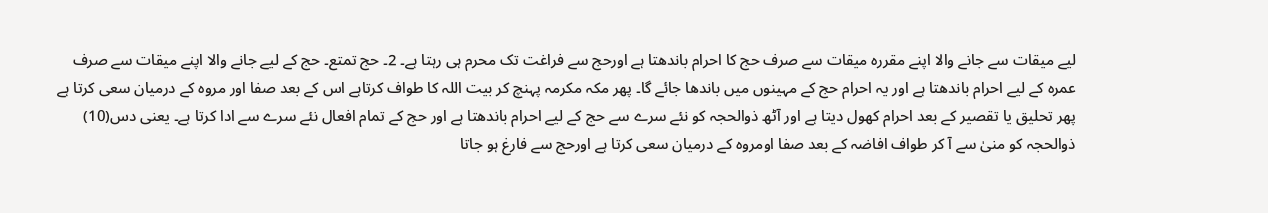لیے میقات سے جانے والا اپنے مقررہ میقات سے صرف حج کا احرام باندھتا ہے اورحج سے فراغت تک محرم ہی رہتا ہے۔ 2۔ حج تمتع۔ حج کے لیے جانے والا اپنے میقات سے صرف عمرہ کے لیے احرام باندھتا ہے اور یہ احرام حج کے مہینوں میں باندھا جائے گا۔ پھر مکہ مکرمہ پہنچ کر بیت اللہ کا طواف کرتاہے اس کے بعد صفا اور مروہ کے درمیان سعی کرتا ہے پھر تحلیق یا تقصیر کے بعد احرام کھول دیتا ہے اور آٹھ ذوالحجہ کو نئے سرے سے حج کے لیے احرام باندھتا ہے اور حج کے تمام افعال نئے سرے سے ادا کرتا ہے۔ یعنی دس(10) ذوالحجہ کو منیٰ سے آ کر طواف افاضہ کے بعد صفا اومروہ کے درمیان سعی کرتا ہے اورحج سے فارغ ہو جاتا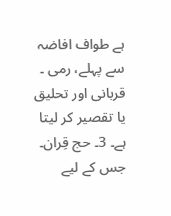ہے طواف افاضہ سے پہلے، رمی ۔ قربانی اور تحلیق یا تقصیر کر لیتا ہے۔ 3۔ حج قِران۔ جس کے لیے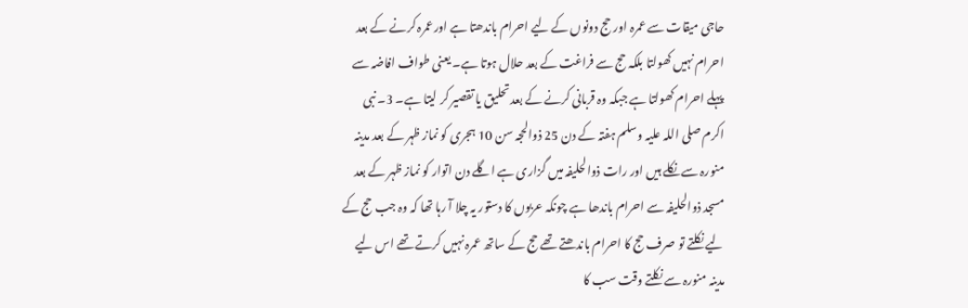حاجی میقات سے عمرہ اور حج دونوں کے لیے احرام باندھتا ہے اورعمرہ کرنے کے بعد احرام نہیں کھولتا بلکہ حج سے فراغت کے بعد حلال ہوتا ہے۔ یعنی طواف افاضہ سے پہلے احرام کھولتا ہے جبکہ وہ قربانی کرنے کے بعد تحلیق یا تقصیر کر لیتا ہے۔ 3۔ نبی اکرم صلی اللہ علیہ وسلم ہفتہ کے دن 25 ذوالحجہ سن 10 ہجری کو نماز ظہر کے بعد مدینہ منورہ سے نکلے ہیں اور رات ذوالحلیفہ میں گزاری ہے اگلے دن اتوار کو نماز ظہر کے بعد مسجد ذوالحلیفہ سے احرام باندھا ہے چونکہ عربوں کا دستور یہ چلا آ رہا تھا کہ وہ جب حج کے لیے نکلتے تو صرف حج کا احرام باندھتے تھے حج کے ساتھ عمرہ نہیں کرتے تھے اس لیے مدینہ منورہ سے نکلتے وقت سب کا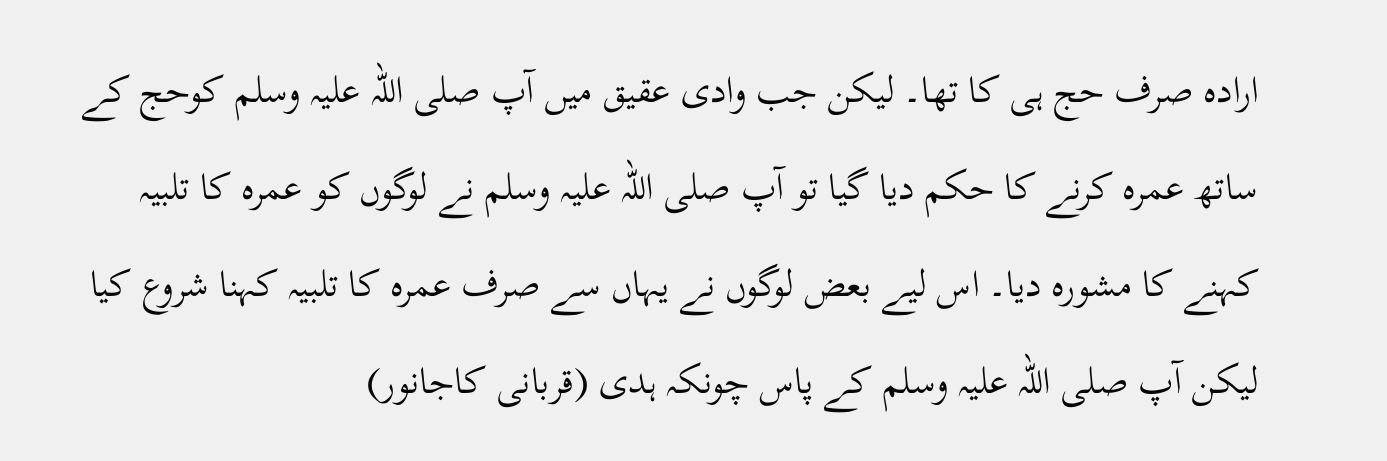ارادہ صرف حج ہی کا تھا۔ لیکن جب وادی عقیق میں آپ صلی اللہ علیہ وسلم کوحج کے ساتھ عمرہ کرنے کا حکم دیا گیا تو آپ صلی اللہ علیہ وسلم نے لوگوں کو عمرہ کا تلبیہ کہنے کا مشورہ دیا۔ اس لیے بعض لوگوں نے یہاں سے صرف عمرہ کا تلبیہ کہنا شروع کیا لیکن آپ صلی اللہ علیہ وسلم کے پاس چونکہ ہدی (قربانی کاجانور)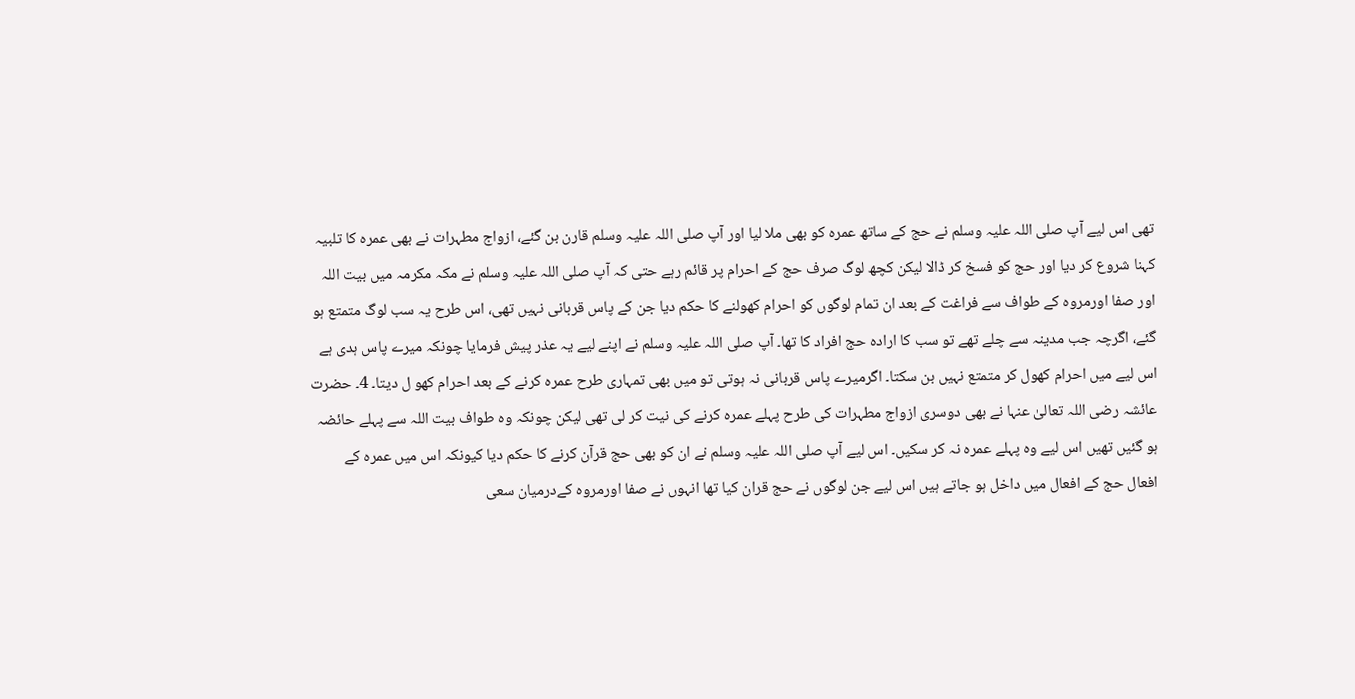تھی اس لیے آپ صلی اللہ علیہ وسلم نے حج کے ساتھ عمرہ کو بھی ملا لیا اور آپ صلی اللہ علیہ وسلم قارن بن گئے، ازواج مطہرات نے بھی عمرہ کا تلبیہ کہنا شروع کر دیا اور حج کو فسخ کر ڈالا لیکن کچھ لوگ صرف حج کے احرام پر قائم رہے حتی کہ آپ صلی اللہ علیہ وسلم نے مکہ مکرمہ میں بیت اللہ اور صفا اورمروہ کے طواف سے فراغت کے بعد ان تمام لوگوں کو احرام کھولنے کا حکم دیا جن کے پاس قربانی نہیں تھی، اس طرح یہ سب لوگ متمتع ہو گئے، اگرچہ جب مدینہ سے چلے تھے تو سب کا ارادہ حج افراد کا تھا۔ آپ صلی اللہ علیہ وسلم نے اپنے لیے یہ عذر پیش فرمایا چونکہ میرے پاس ہدی ہے اس لیے میں احرام کھول کر متمتع نہیں بن سکتا۔ اگرمیرے پاس قربانی نہ ہوتی تو میں بھی تمہاری طرح عمرہ کرنے کے بعد احرام کھو ل دیتا۔ 4۔ حضرت عائشہ رضی اللہ تعالیٰ عنہا نے بھی دوسری ازواج مطہرات کی طرح پہلے عمرہ کرنے کی نیت کر لی تھی لیکن چونکہ وہ طواف بیت اللہ سے پہلے حائضہ ہو گئیں تھیں اس لیے وہ پہلے عمرہ نہ کر سکیں۔ اس لیے آپ صلی اللہ علیہ وسلم نے ان کو بھی حج قرآن کرنے کا حکم دیا کیونکہ اس میں عمرہ کے افعال حج کے افعال میں داخل ہو جاتے ہیں اس لیے جن لوگوں نے حج قران کیا تھا انہوں نے صفا اورمروہ کےدرمیان سعی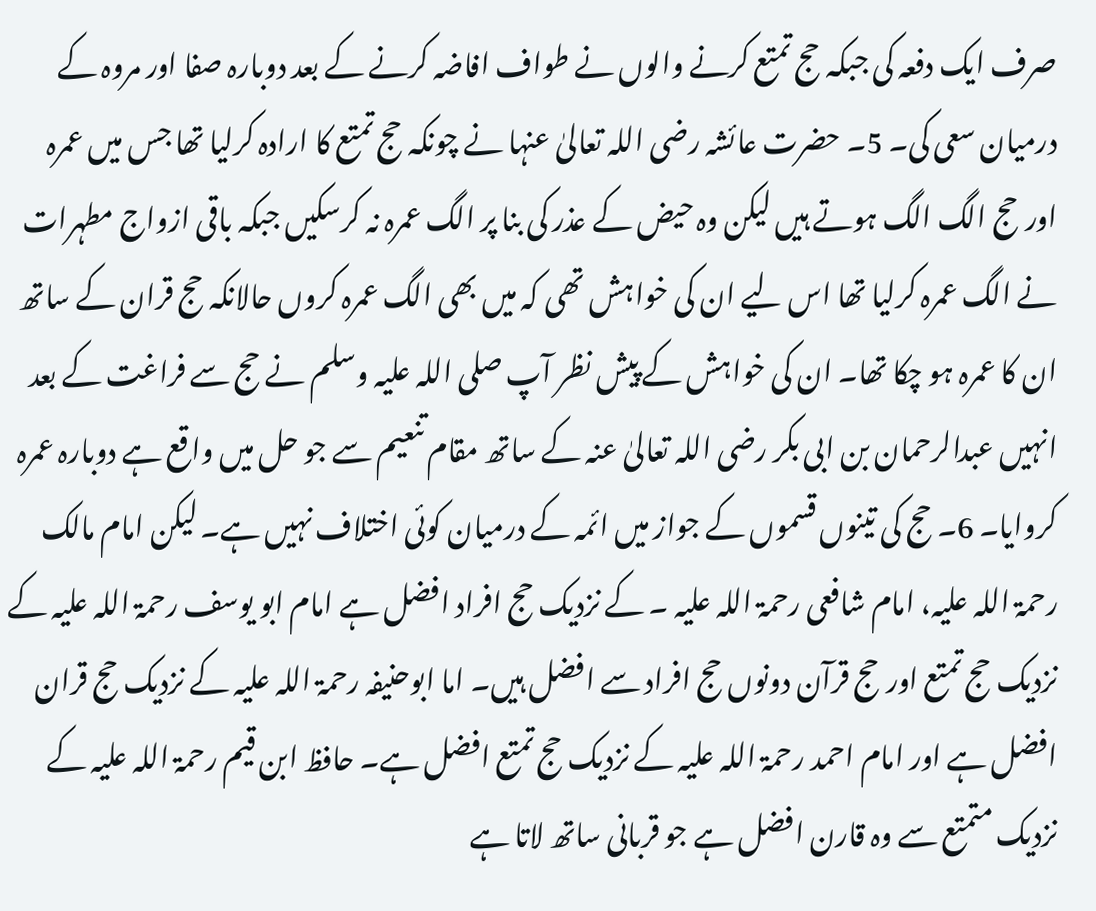صرف ایک دفعہ کی جبکہ حج تمتع کرنے والوں نے طواف افاضہ کرنے کے بعد دوبارہ صفا اور مروہ کے درمیان سعی کی۔ 5۔ حضرت عائشہ رضی اللہ تعالیٰ عنہا نے چونکہ حج تمتع کا ارادہ کرلیا تھا جس میں عمرہ اورحج الگ الگ ہوتے ہیں لیکن وہ حیض کے عذر کی بنا پر الگ عمرہ نہ کرسکیں جبکہ باقی ازواج مطہرات نے الگ عمرہ کرلیا تھا اس لیے ان کی خواہش تھی کہ میں بھی الگ عمرہ کروں حالانکہ حج قران کے ساتھ ان کا عمرہ ہو چکا تھا۔ ان کی خواہش کے پیش نظر آپ صلی اللہ علیہ وسلم نے حج سے فراغت کے بعد انہیں عبدالرحمان بن ابی بکر رضی اللہ تعالیٰ عنہ کے ساتھ مقام تنعیم سے جو حل میں واقع ہے دوبارہ عمرہ کروایا۔ 6۔ حج کی تینوں قسموں کے جواز میں ائمہ کے درمیان کوئی اختلاف نہیں ہے۔ لیکن امام مالک رحمۃ اللہ علیہ، امام شافعی رحمۃ اللہ علیہ ۔ کے نزدیک حج افراد افضل ہے امام ابو یوسف رحمۃ اللہ علیہ کے نزدیک حج تمتع اورحج قرآن دونوں حج افراد سے افضل ہیں۔ اما ابوحنیفہ رحمۃ اللہ علیہ کے نزدیک حج قران افضل ہے اور امام احمد رحمۃ اللہ علیہ کے نزدیک حج تمتع افضل ہے۔ حافظ ابن قیم رحمۃ اللہ علیہ کے نزدیک متمتع سے وہ قارن افضل ہے جو قربانی ساتھ لاتا ہے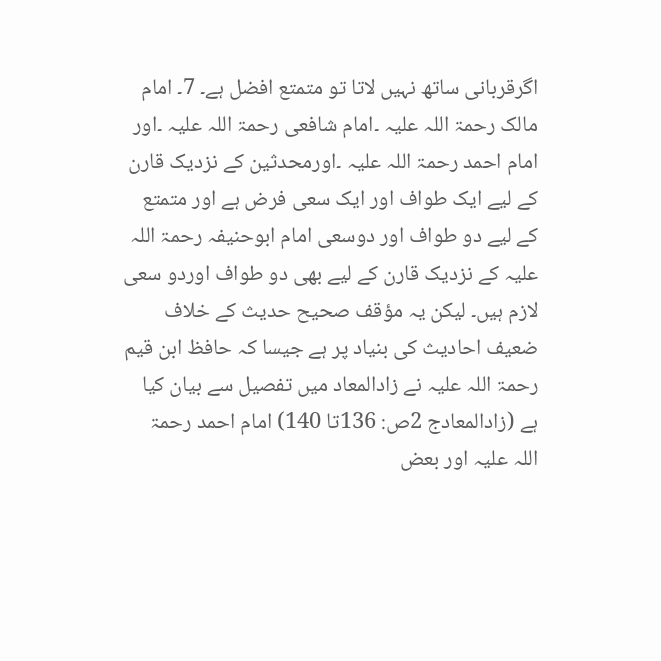اگرقربانی ساتھ نہیں لاتا تو متمتع افضل ہے۔ 7۔ امام مالک رحمۃ اللہ علیہ ۔امام شافعی رحمۃ اللہ علیہ ۔اور امام احمد رحمۃ اللہ علیہ ۔اورمحدثین کے نزدیک قارن کے لیے ایک طواف اور ایک سعی فرض ہے اور متمتع کے لیے دو طواف اور دوسعی امام ابوحنیفہ رحمۃ اللہ علیہ کے نزدیک قارن کے لیے بھی دو طواف اوردو سعی لازم ہیں۔ لیکن یہ مؤقف صحیح حدیث کے خلاف ضعیف احادیث کی بنیاد پر ہے جیسا کہ حافظ ابن قیم رحمۃ اللہ علیہ نے زادالمعاد میں تفصیل سے بیان کیا ہے (زادالمعادج 2ص: 136تا 140) امام احمد رحمۃ اللہ علیہ اور بعض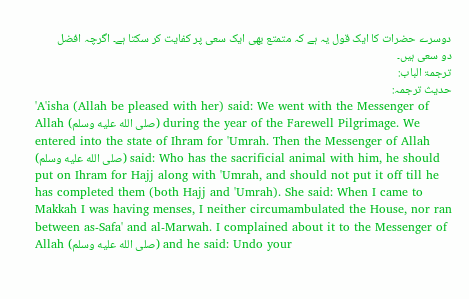دوسرے حضرات کا ایک قول یہ ہے کہ متمتع بھی ایک سعی پر کفایت کر سکتا ہے۔ اگرچہ افضل دو سعی ہیں۔
ترجمۃ الباب:
حدیث ترجمہ:
'A'isha (Allah be pleased with her) said: We went with the Messenger of Allah (صلى الله عليه وسلم) during the year of the Farewell Pilgrimage. We entered into the state of Ihram for 'Umrah. Then the Messenger of Allah (صلى الله عليه وسلم) said: Who has the sacrificial animal with him, he should put on Ihram for Hajj along with 'Umrah, and should not put it off till he has completed them (both Hajj and 'Umrah). She said: When I came to Makkah I was having menses, I neither circumambulated the House, nor ran between as-Safa' and al-Marwah. I complained about it to the Messenger of Allah (صلى الله عليه وسلم) and he said: Undo your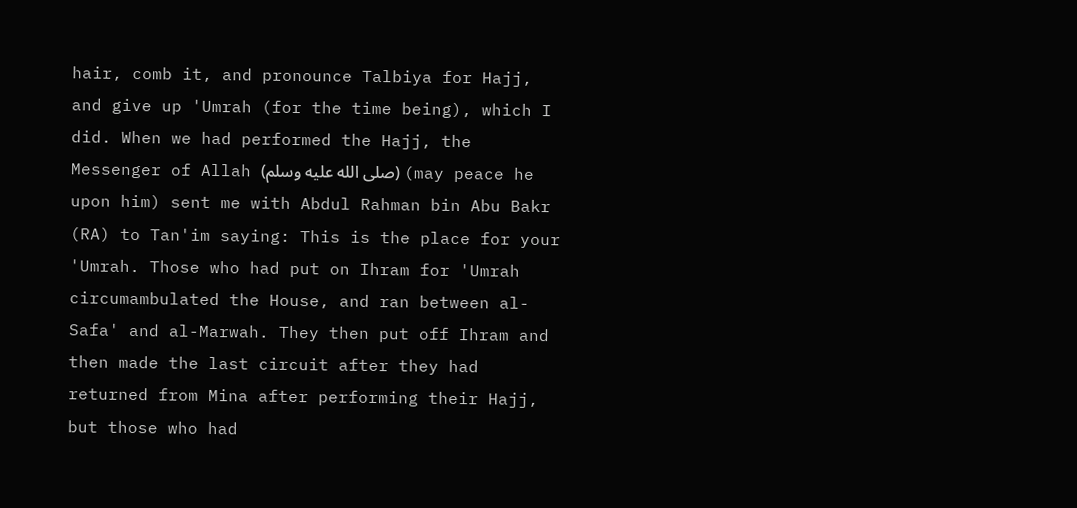hair, comb it, and pronounce Talbiya for Hajj, and give up 'Umrah (for the time being), which I did. When we had performed the Hajj, the Messenger of Allah (صلى الله عليه وسلم) (may peace he upon him) sent me with Abdul Rahman bin Abu Bakr (RA) to Tan'im saying: This is the place for your 'Umrah. Those who had put on Ihram for 'Umrah circumambulated the House, and ran between al-Safa' and al-Marwah. They then put off Ihram and then made the last circuit after they had returned from Mina after performing their Hajj, but those who had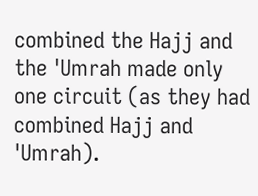combined the Hajj and the 'Umrah made only one circuit (as they had combined Hajj and 'Umrah).